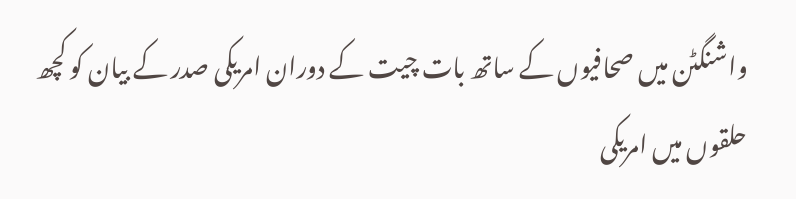واشنگٹن میں صحافیوں کے ساتھ بات چیت کے دوران امریکی صدر کے بیان کو کچھ حلقوں میں امریکی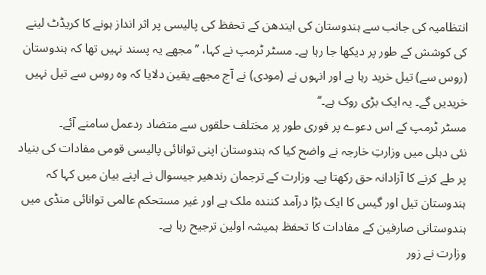انتظامیہ کی جانب سے ہندوستان کی ایندھن کے تحفظ کی پالیسی پر اثر انداز ہونے کا کریڈٹ لینے کی کوشش کے طور پر دیکھا جا رہا ہے۔ مسٹر ٹرمپ نے کہا، ’’مجھے یہ پسند نہیں تھا کہ ہندوستان (روس سے) تیل خرید رہا ہے اور انہوں نے (مودی) نے آج مجھے یقین دلایا کہ وہ روس سے تیل نہیں خریدیں گے۔ یہ ایک بڑی روک ہے۔‘‘
مسٹر ٹرمپ کے اس دعوے پر فوری طور پر مختلف حلقوں سے متضاد ردعمل سامنے آئے۔
نئی دہلی میں وزارتِ خارجہ نے واضح کیا کہ ہندوستان اپنی توانائی پالیسی قومی مفادات کی بنیاد پر طے کرنے کا آزادانہ حق رکھتا ہے۔ وزارت کے ترجمان رندھیر جیسوال نے اپنے بیان میں کہا کہ ہندوستان تیل اور گیس کا ایک بڑا درآمد کنندہ ملک ہے اور غیر مستحکم عالمی توانائی منڈی میں ہندوستانی صارفین کے مفادات کا تحفظ ہمیشہ اولین ترجیح رہا ہے۔
وزارت نے زور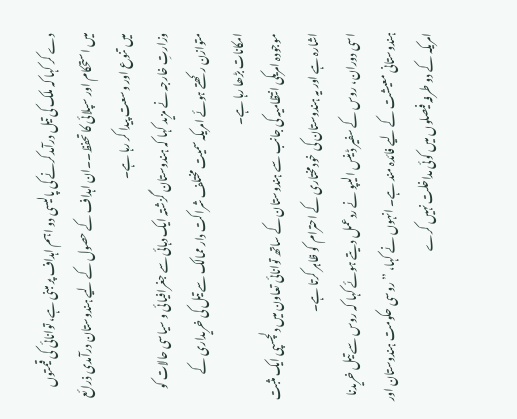دے کر کہا کہ ملک کی تیل درآمدکرنے کی پالیسی دو اہم اہداف پر مبنی ہے، توانائی کی قیمتوں میں استحکام اور سپلائی کا تحفظ۔۔ان اہداف کے حصول کے لیے ہندوستان درآمدی ذرائع میں تنوع اور وسعت پیدا کر رہا ہے۔
وزارتِ خارجہ نے مزید کہا کہ ہندوستان گزشتہ ایک دہائی سے جغرافیائی و سیاسی حالات کو متوازن رکھتے ہوئے امریکہ سمیت مختلف شراکت دار ممالک سے تیل کی خریداری کے امکانات بڑھا رہا ہے۔
موجودہ امریکی انتظامیہ کی جانب سے ہندوستان کے ساتھ توانائی تعاون میں دلچسپی ایک مثبت اشارہ ہے اور یہ ہندوستان کی خودمختاری کے احترام کو ظاہر کرتا ہے۔
اسی دوران، روس کے سفیر ڈینس الیپو نے ردعمل دیتے ہوئے کہا کہ روس سے تیل خریدنا ہندوستانی معیشت کے لیے فائدہ مند ہے۔ انہوں نے کہا، ’’روسی حکومت ہندوستان اور امریکہ کے دو طرفہ فیصلوں میں کوئی مداخلت نہیں کرے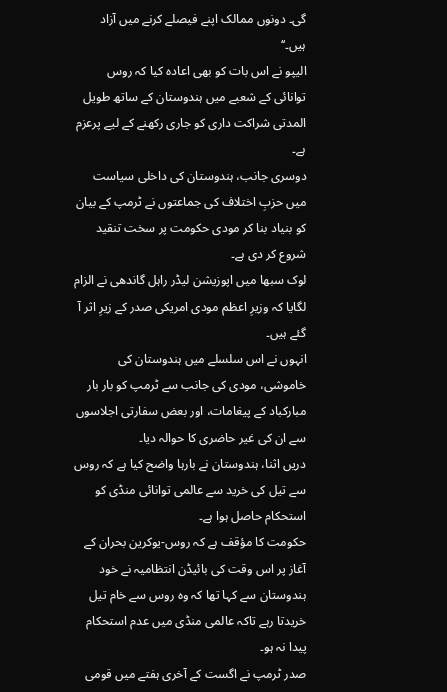گی۔ دونوں ممالک اپنے فیصلے کرنے میں آزاد ہیں۔‘‘
الیپو نے اس بات کو بھی اعادہ کیا کہ روس توانائی کے شعبے میں ہندوستان کے ساتھ طویل المدتی شراکت داری کو جاری رکھنے کے لیے پرعزم ہے۔
دوسری جانب، ہندوستان کی داخلی سیاست میں حزبِ اختلاف کی جماعتوں نے ٹرمپ کے بیان کو بنیاد بنا کر مودی حکومت پر سخت تنقید شروع کر دی ہے۔
لوک سبھا میں اپوزیشن لیڈر راہل گاندھی نے الزام لگایا کہ وزیرِ اعظم مودی امریکی صدر کے زیرِ اثر آ گئے ہیں۔
انہوں نے اس سلسلے میں ہندوستان کی خاموشی، مودی کی جانب سے ٹرمپ کو بار بار مبارکباد کے پیغامات، اور بعض سفارتی اجلاسوں سے ان کی غیر حاضری کا حوالہ دیا۔
دریں اثنا، ہندوستان نے بارہا واضح کیا ہے کہ روس سے تیل کی خرید سے عالمی توانائی منڈی کو استحکام حاصل ہوا ہے۔
حکومت کا مؤقف ہے کہ روس-یوکرین بحران کے آغاز پر اس وقت کی بائیڈن انتظامیہ نے خود ہندوستان سے کہا تھا کہ وہ روس سے خام تیل خریدتا رہے تاکہ عالمی منڈی میں عدم استحکام پیدا نہ ہو۔
صدر ٹرمپ نے اگست کے آخری ہفتے میں قومی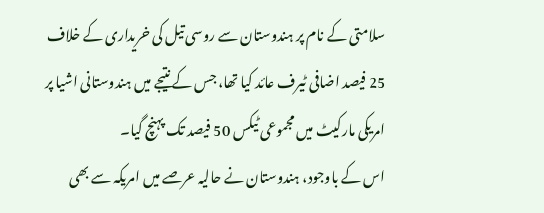سلامتی کے نام پر ہندوستان سے روسی تیل کی خریداری کے خلاف 25 فیصد اضافی ٹیرف عائد کیا تھا، جس کے نتیجے میں ہندوستانی اشیا پر امریکی مارکیٹ میں مجموعی ٹیکس 50 فیصد تک پہنچ گیا۔
اس کے باوجود، ہندوستان نے حالیہ عرصے میں امریکہ سے بھی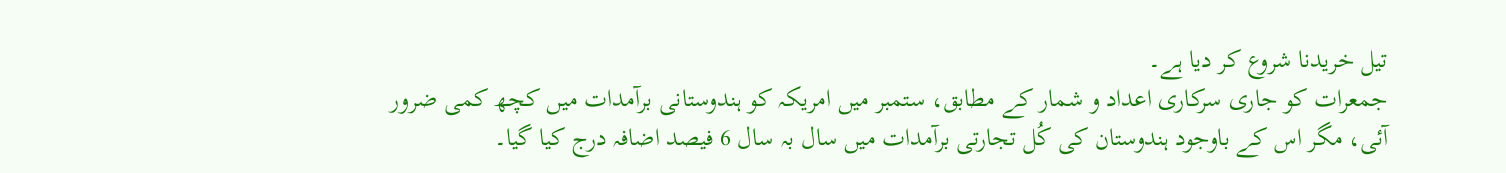تیل خریدنا شروع کر دیا ہے۔
جمعرات کو جاری سرکاری اعداد و شمار کے مطابق، ستمبر میں امریکہ کو ہندوستانی برآمدات میں کچھ کمی ضرور آئی، مگر اس کے باوجود ہندوستان کی کُل تجارتی برآمدات میں سال بہ سال 6 فیصد اضافہ درج کیا گیا۔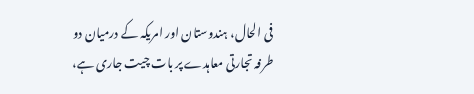فی الحال، ہندوستان اور امریکہ کے درمیان دو طرفہ تجارتی معاہدے پر بات چیت جاری ہے،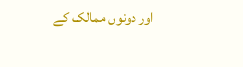اور دونوں ممالک کے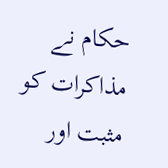حکام نے مذاکرات کو مثبت اور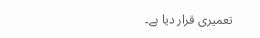تعمیری قرار دیا ہے۔